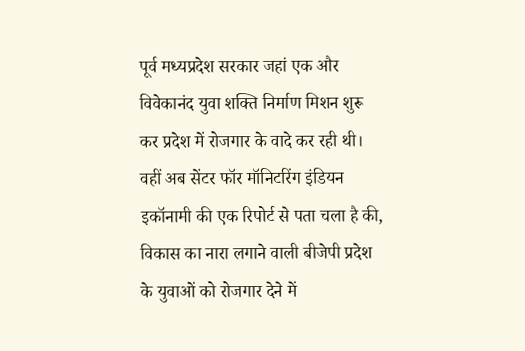पूर्व मध्यप्रदेश सरकार जहां एक और विवेकानंद युवा शक्ति निर्माण मिशन शुरू कर प्रदेश में रोजगार के वादे कर रही थी। वहीं अब सेंटर फॉर मॉनिटरिंग इंडियन इकॉनामी की एक रिपोर्ट से पता चला है की, विकास का नारा लगाने वाली बीजेपी प्रदेश के युवाओं को रोजगार देने में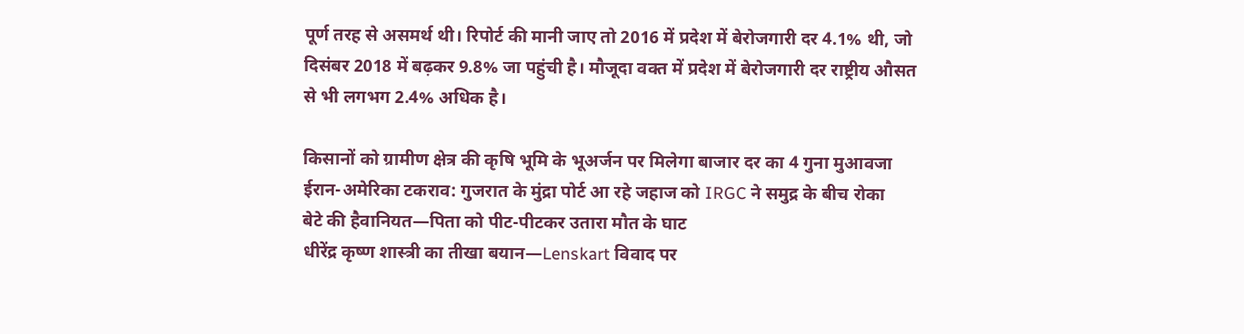पूर्ण तरह से असमर्थ थी। रिपोर्ट की मानी जाए तो 2016 में प्रदेश में बेरोजगारी दर 4.1% थी, जो दिसंबर 2018 में बढ़कर 9.8% जा पहुंची है। मौजूदा वक्त में प्रदेश में बेरोजगारी दर राष्ट्रीय औसत से भी लगभग 2.4% अधिक है।

किसानों को ग्रामीण क्षेत्र की कृषि भूमि के भूअर्जन पर मिलेगा बाजार दर का 4 गुना मुआवजा
ईरान-अमेरिका टकराव: गुजरात के मुंद्रा पोर्ट आ रहे जहाज को IRGC ने समुद्र के बीच रोका
बेटे की हैवानियत—पिता को पीट-पीटकर उतारा मौत के घाट
धीरेंद्र कृष्ण शास्त्री का तीखा बयान—Lenskart विवाद पर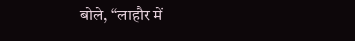बोले, “लाहौर में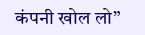कंपनी खोल लो”